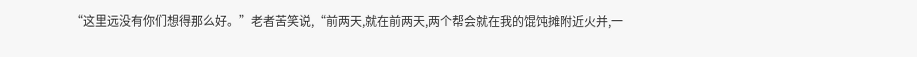“这里远没有你们想得那么好。”老者苦笑说,“前两天,就在前两天,两个帮会就在我的馄饨摊附近火并,一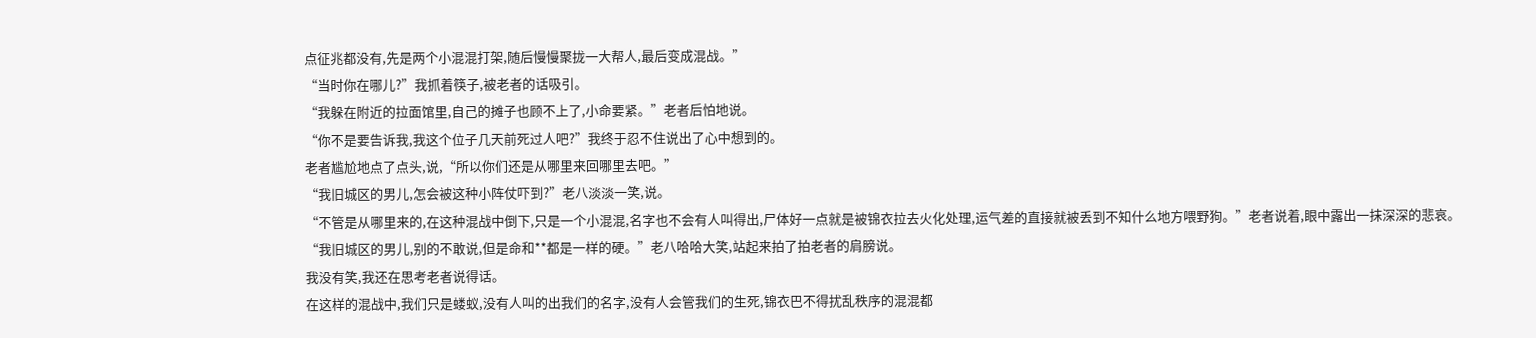点征兆都没有,先是两个小混混打架,随后慢慢聚拢一大帮人,最后变成混战。”
“当时你在哪儿?”我抓着筷子,被老者的话吸引。
“我躲在附近的拉面馆里,自己的摊子也顾不上了,小命要紧。”老者后怕地说。
“你不是要告诉我,我这个位子几天前死过人吧?”我终于忍不住说出了心中想到的。
老者尴尬地点了点头,说,“所以你们还是从哪里来回哪里去吧。”
“我旧城区的男儿,怎会被这种小阵仗吓到?”老八淡淡一笑,说。
“不管是从哪里来的,在这种混战中倒下,只是一个小混混,名字也不会有人叫得出,尸体好一点就是被锦衣拉去火化处理,运气差的直接就被丢到不知什么地方喂野狗。”老者说着,眼中露出一抹深深的悲哀。
“我旧城区的男儿,别的不敢说,但是命和**都是一样的硬。”老八哈哈大笑,站起来拍了拍老者的肩膀说。
我没有笑,我还在思考老者说得话。
在这样的混战中,我们只是蝼蚁,没有人叫的出我们的名字,没有人会管我们的生死,锦衣巴不得扰乱秩序的混混都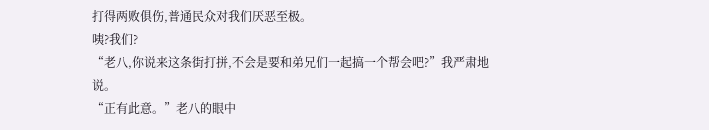打得两败俱伤,普通民众对我们厌恶至极。
咦?我们?
“老八,你说来这条街打拼,不会是要和弟兄们一起搞一个帮会吧?”我严肃地说。
“正有此意。”老八的眼中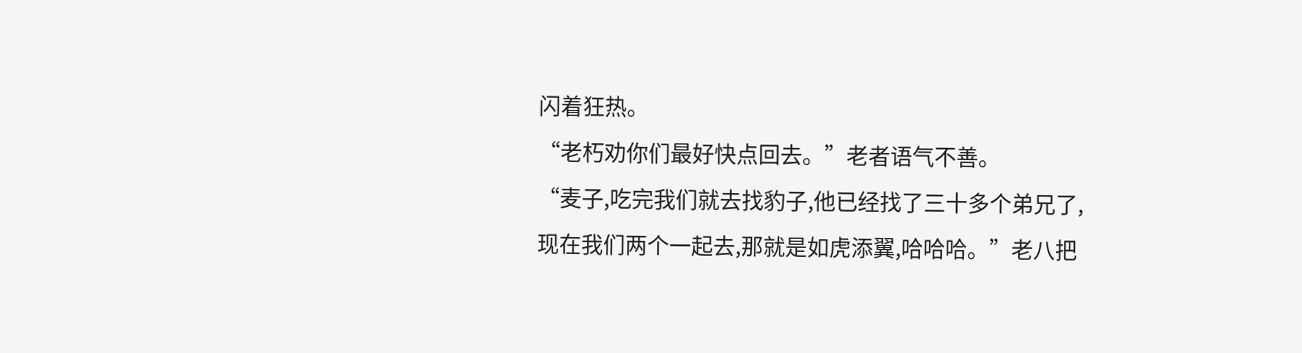闪着狂热。
“老朽劝你们最好快点回去。”老者语气不善。
“麦子,吃完我们就去找豹子,他已经找了三十多个弟兄了,现在我们两个一起去,那就是如虎添翼,哈哈哈。”老八把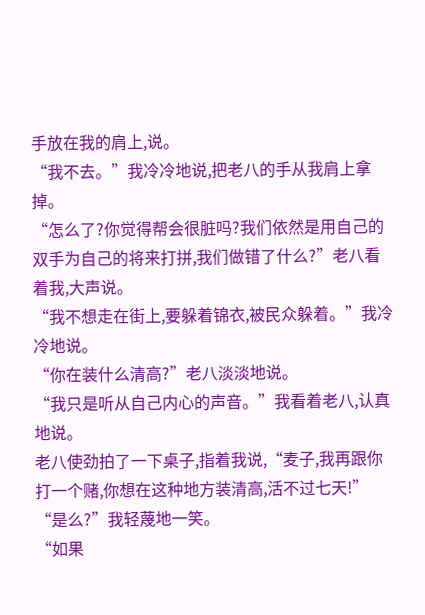手放在我的肩上,说。
“我不去。”我冷冷地说,把老八的手从我肩上拿掉。
“怎么了?你觉得帮会很脏吗?我们依然是用自己的双手为自己的将来打拼,我们做错了什么?”老八看着我,大声说。
“我不想走在街上,要躲着锦衣,被民众躲着。”我冷冷地说。
“你在装什么清高?”老八淡淡地说。
“我只是听从自己内心的声音。”我看着老八,认真地说。
老八使劲拍了一下桌子,指着我说,“麦子,我再跟你打一个赌,你想在这种地方装清高,活不过七天!”
“是么?”我轻蔑地一笑。
“如果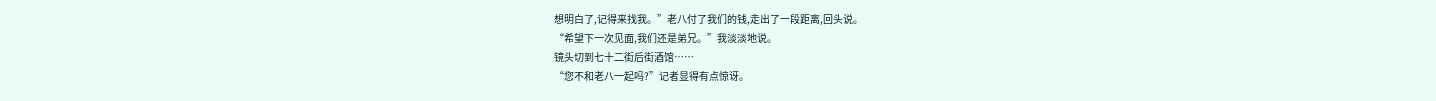想明白了,记得来找我。”老八付了我们的钱,走出了一段距离,回头说。
“希望下一次见面,我们还是弟兄。”我淡淡地说。
镜头切到七十二街后街酒馆……
“您不和老八一起吗?”记者显得有点惊讶。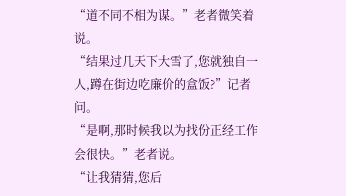“道不同不相为谋。”老者微笑着说。
“结果过几天下大雪了,您就独自一人,蹲在街边吃廉价的盒饭?”记者问。
“是啊,那时候我以为找份正经工作会很快。”老者说。
“让我猜猜,您后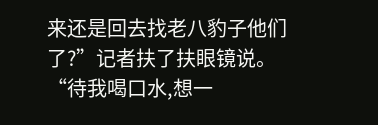来还是回去找老八豹子他们了?”记者扶了扶眼镜说。
“待我喝口水,想一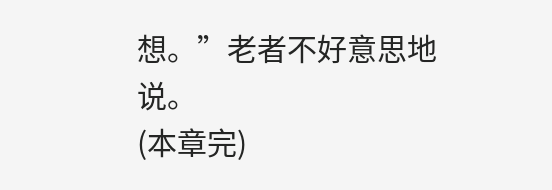想。”老者不好意思地说。
(本章完)